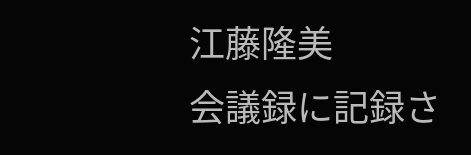江藤隆美
会議録に記録さ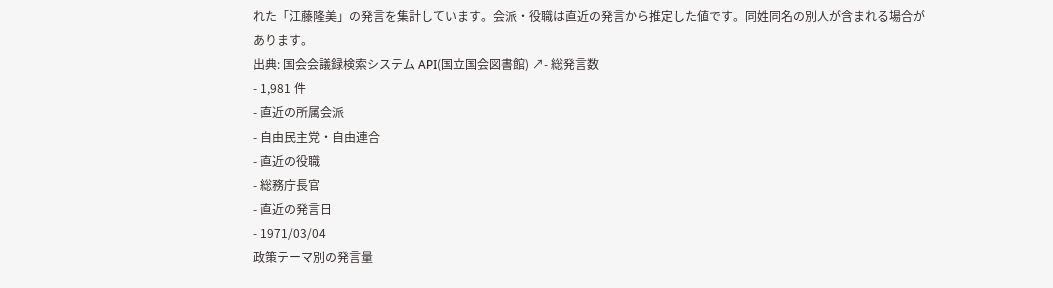れた「江藤隆美」の発言を集計しています。会派・役職は直近の発言から推定した値です。同姓同名の別人が含まれる場合があります。
出典: 国会会議録検索システム API(国立国会図書館) ↗- 総発言数
- 1,981 件
- 直近の所属会派
- 自由民主党・自由連合
- 直近の役職
- 総務庁長官
- 直近の発言日
- 1971/03/04
政策テーマ別の発言量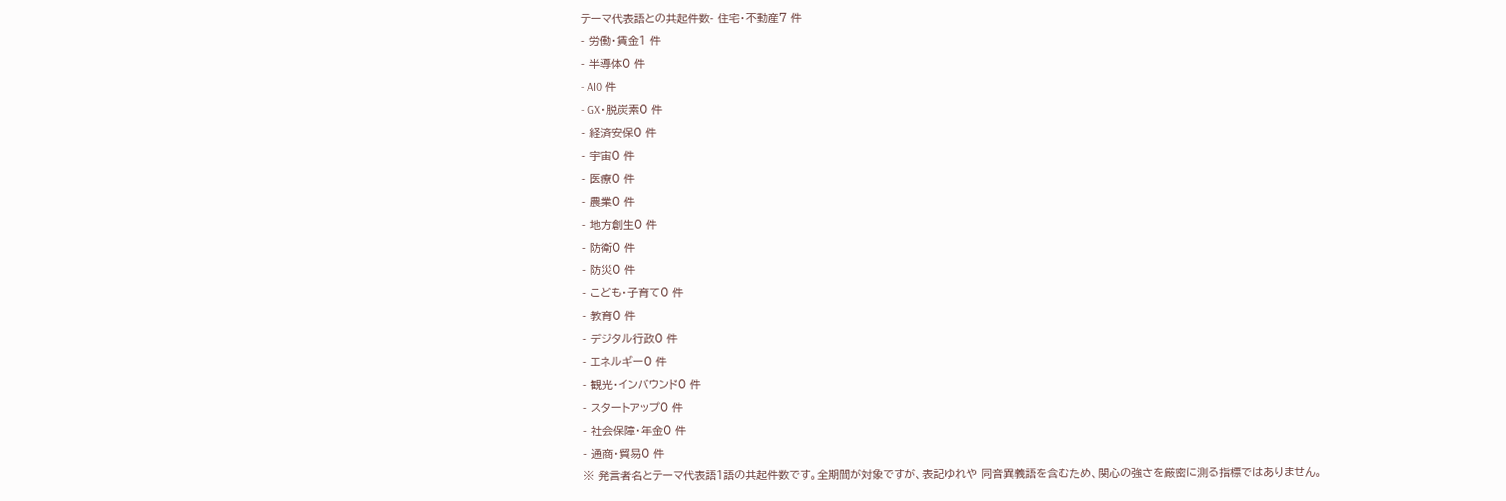テーマ代表語との共起件数- 住宅・不動産7 件
- 労働・賃金1 件
- 半導体0 件
- AI0 件
- GX・脱炭素0 件
- 経済安保0 件
- 宇宙0 件
- 医療0 件
- 農業0 件
- 地方創生0 件
- 防衛0 件
- 防災0 件
- こども・子育て0 件
- 教育0 件
- デジタル行政0 件
- エネルギー0 件
- 観光・インバウンド0 件
- スタートアップ0 件
- 社会保障・年金0 件
- 通商・貿易0 件
※ 発言者名とテーマ代表語1語の共起件数です。全期間が対象ですが、表記ゆれや 同音異義語を含むため、関心の強さを厳密に測る指標ではありません。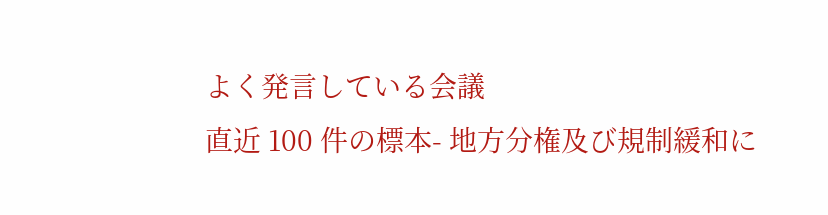よく発言している会議
直近 100 件の標本- 地方分権及び規制緩和に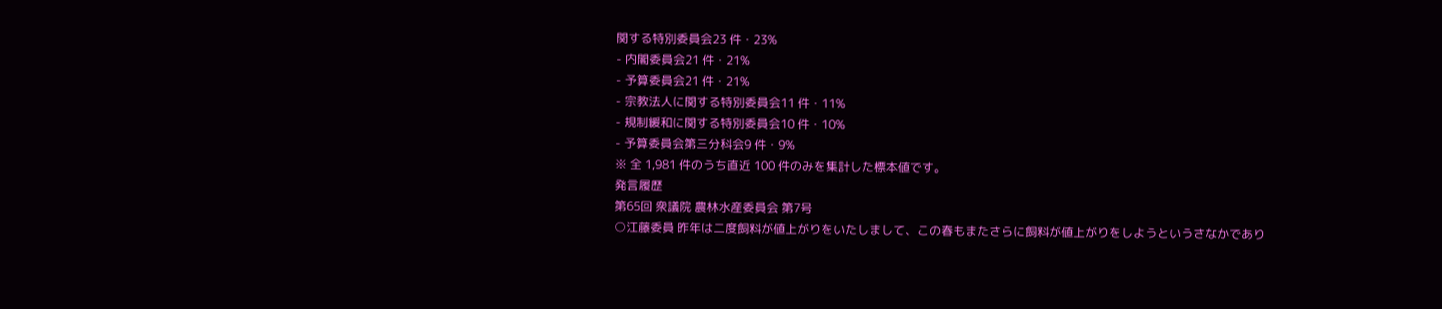関する特別委員会23 件・23%
- 内閣委員会21 件・21%
- 予算委員会21 件・21%
- 宗教法人に関する特別委員会11 件・11%
- 規制緩和に関する特別委員会10 件・10%
- 予算委員会第三分科会9 件・9%
※ 全 1,981 件のうち直近 100 件のみを集計した標本値です。
発言履歴
第65回 衆議院 農林水産委員会 第7号
○江藤委員 昨年は二度飼料が値上がりをいたしまして、この春もまたさらに飼料が値上がりをしようというさなかであり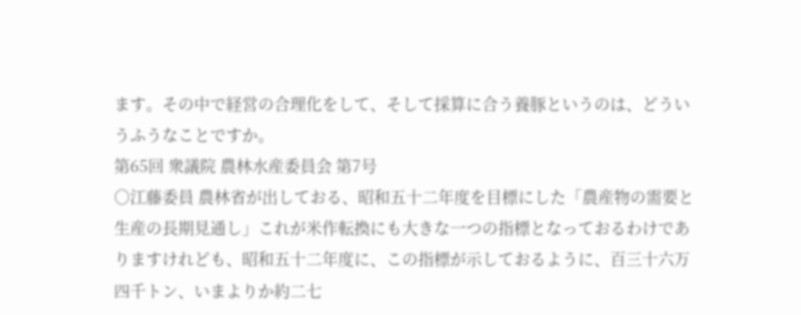ます。その中で経営の合理化をして、そして採算に合う養豚というのは、どういうふうなことですか。
第65回 衆議院 農林水産委員会 第7号
○江藤委員 農林省が出しておる、昭和五十二年度を目標にした「農産物の需要と生産の長期見通し」これが米作転換にも大きな一つの指標となっておるわけでありますけれども、昭和五十二年度に、この指標が示しておるように、百三十六万四千トン、いまよりか約二七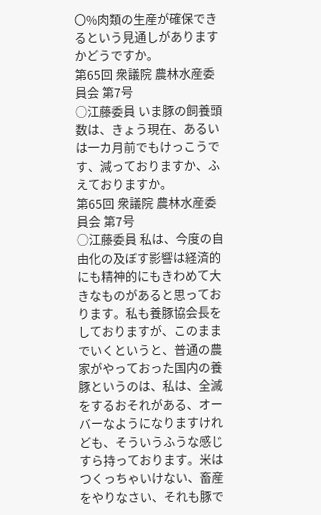〇%肉類の生産が確保できるという見通しがありますかどうですか。
第65回 衆議院 農林水産委員会 第7号
○江藤委員 いま豚の飼養頭数は、きょう現在、あるいは一カ月前でもけっこうです、減っておりますか、ふえておりますか。
第65回 衆議院 農林水産委員会 第7号
○江藤委員 私は、今度の自由化の及ぼす影響は経済的にも精神的にもきわめて大きなものがあると思っております。私も養豚協会長をしておりますが、このままでいくというと、普通の農家がやっておった国内の養豚というのは、私は、全滅をするおそれがある、オーバーなようになりますけれども、そういうふうな感じすら持っております。米はつくっちゃいけない、畜産をやりなさい、それも豚で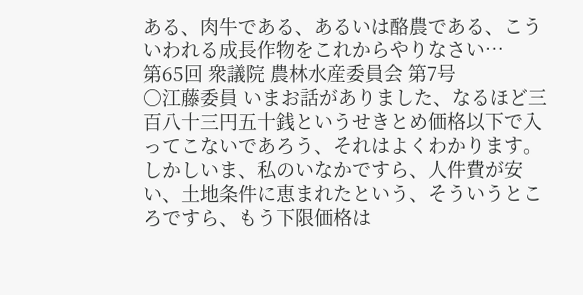ある、肉牛である、あるいは酪農である、こういわれる成長作物をこれからやりなさい…
第65回 衆議院 農林水産委員会 第7号
○江藤委員 いまお話がありました、なるほど三百八十三円五十銭というせきとめ価格以下で入ってこないであろう、それはよくわかります。しかしいま、私のいなかですら、人件費が安い、土地条件に恵まれたという、そういうところですら、もう下限価格は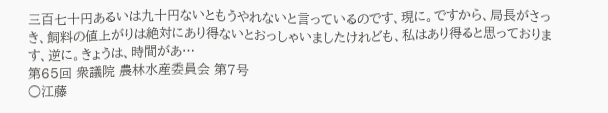三百七十円あるいは九十円ないともうやれないと言っているのです、現に。ですから、局長がさっき、飼料の値上がりは絶対にあり得ないとおっしゃいましたけれども、私はあり得ると思っております、逆に。きょうは、時間があ…
第65回 衆議院 農林水産委員会 第7号
○江藤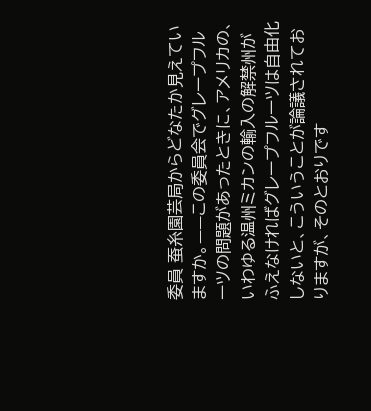委員 蚕糸園芸局からどなたか見えていますか。——この委員会でグレープフルーツの問題があったときに、アメリカの、いわゆる温州ミカンの輸入の解禁州がふえなければグレープフルーツは自由化しないと、こういうことが論議されておりますが、そのとおりです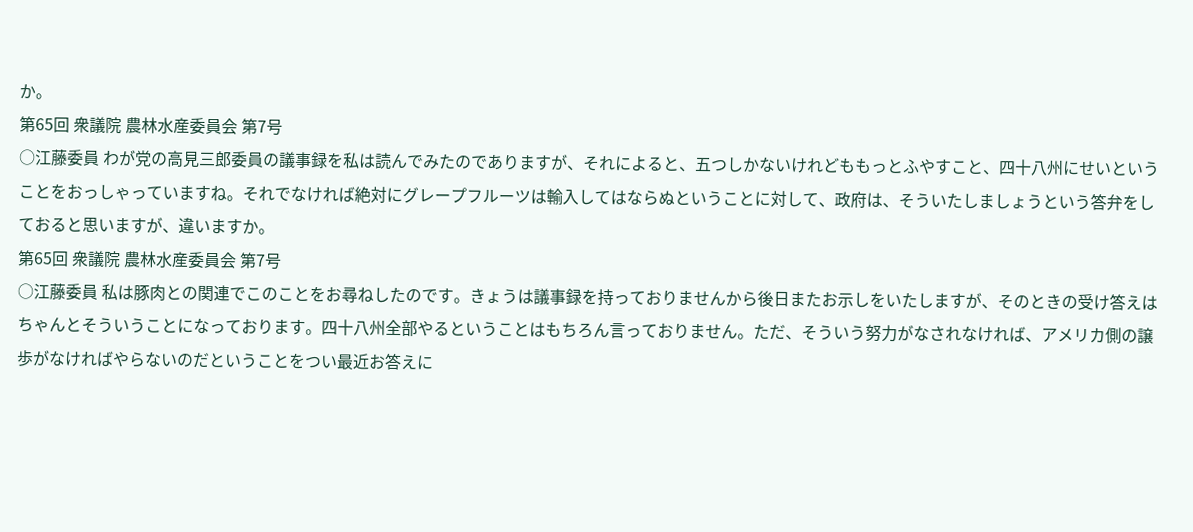か。
第65回 衆議院 農林水産委員会 第7号
○江藤委員 わが党の高見三郎委員の議事録を私は読んでみたのでありますが、それによると、五つしかないけれどももっとふやすこと、四十八州にせいということをおっしゃっていますね。それでなければ絶対にグレープフルーツは輸入してはならぬということに対して、政府は、そういたしましょうという答弁をしておると思いますが、違いますか。
第65回 衆議院 農林水産委員会 第7号
○江藤委員 私は豚肉との関連でこのことをお尋ねしたのです。きょうは議事録を持っておりませんから後日またお示しをいたしますが、そのときの受け答えはちゃんとそういうことになっております。四十八州全部やるということはもちろん言っておりません。ただ、そういう努力がなされなければ、アメリカ側の譲歩がなければやらないのだということをつい最近お答えに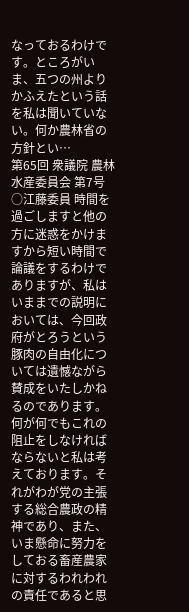なっておるわけです。ところがいま、五つの州よりかふえたという話を私は聞いていない。何か農林省の方針とい…
第65回 衆議院 農林水産委員会 第7号
○江藤委員 時間を過ごしますと他の方に迷惑をかけますから短い時間で論議をするわけでありますが、私はいままでの説明においては、今回政府がとろうという豚肉の自由化については遺憾ながら賛成をいたしかねるのであります。何が何でもこれの阻止をしなければならないと私は考えております。それがわが党の主張する総合農政の精神であり、また、いま懸命に努力をしておる畜産農家に対するわれわれの責任であると思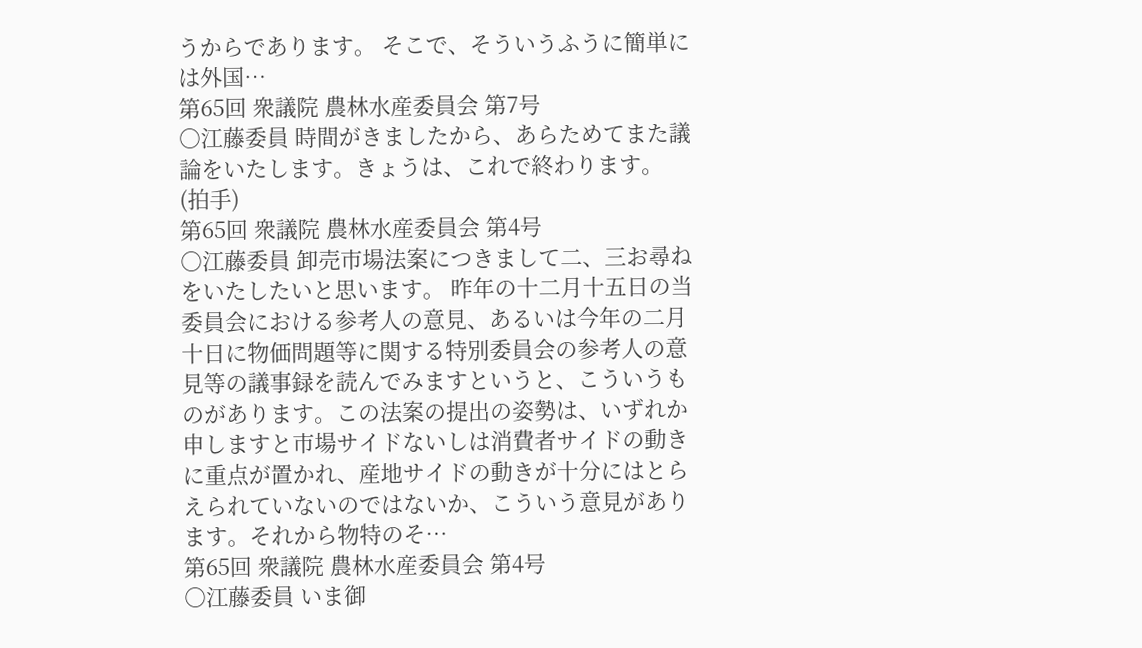うからであります。 そこで、そういうふうに簡単には外国…
第65回 衆議院 農林水産委員会 第7号
○江藤委員 時間がきましたから、あらためてまた議論をいたします。きょうは、これで終わります。(拍手)
第65回 衆議院 農林水産委員会 第4号
○江藤委員 卸売市場法案につきまして二、三お尋ねをいたしたいと思います。 昨年の十二月十五日の当委員会における参考人の意見、あるいは今年の二月十日に物価問題等に関する特別委員会の参考人の意見等の議事録を読んでみますというと、こういうものがあります。この法案の提出の姿勢は、いずれか申しますと市場サイドないしは消費者サイドの動きに重点が置かれ、産地サイドの動きが十分にはとらえられていないのではないか、こういう意見があります。それから物特のそ…
第65回 衆議院 農林水産委員会 第4号
○江藤委員 いま御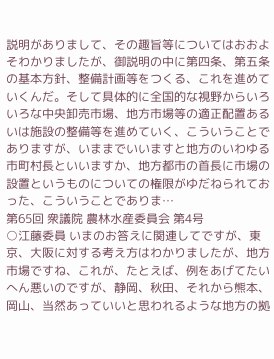説明がありまして、その趣旨等についてはおおよそわかりましたが、御説明の中に第四条、第五条の基本方針、整備計画等をつくる、これを進めていくんだ。そして具体的に全国的な視野からいろいろな中央卸売市場、地方市場等の適正配置あるいは施設の整備等を進めていく、こういうことでありますが、いままでいいますと地方のいわゆる市町村長といいますか、地方都市の首長に市場の設置というものについての権限がゆだねられておった、こういうことでありま…
第65回 衆議院 農林水産委員会 第4号
○江藤委員 いまのお答えに関連してですが、東京、大阪に対する考え方はわかりましたが、地方市場ですね、これが、たとえば、例をあげてたいへん悪いのですが、静岡、秋田、それから熊本、岡山、当然あっていいと思われるような地方の拠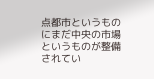点都市というものにまだ中央の市場というものが整備されてい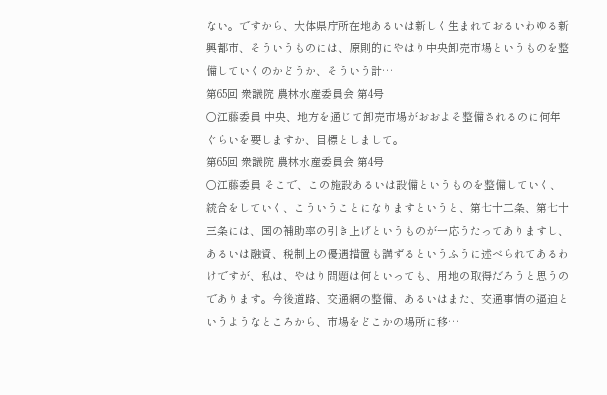ない。ですから、大体県庁所在地あるいは新しく生まれておるいわゆる新興都市、そういうものには、原則的にやはり中央卸売市場というものを整備していくのかどうか、そういう計…
第65回 衆議院 農林水産委員会 第4号
○江藤委員 中央、地方を通じて卸売市場がおおよそ整備されるのに何年ぐらいを要しますか、目標としまして。
第65回 衆議院 農林水産委員会 第4号
○江藤委員 そこで、この施設あるいは設備というものを整備していく、統合をしていく、こういうことになりますというと、第七十二条、第七十三条には、国の補助率の引き上げというものが一応うたってありますし、あるいは融資、税制上の優遇措置も講ずるというふうに述べられてあるわけですが、私は、やはり問題は何といっても、用地の取得だろうと思うのであります。今後道路、交通網の整備、あるいはまた、交通事情の逼迫というようなところから、市場をどこかの場所に移…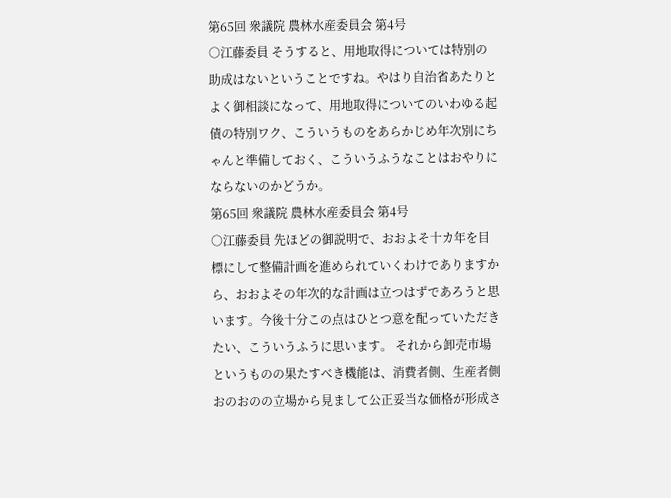第65回 衆議院 農林水産委員会 第4号
○江藤委員 そうすると、用地取得については特別の助成はないということですね。やはり自治省あたりとよく御相談になって、用地取得についてのいわゆる起債の特別ワク、こういうものをあらかじめ年次別にちゃんと準備しておく、こういうふうなことはおやりにならないのかどうか。
第65回 衆議院 農林水産委員会 第4号
○江藤委員 先ほどの御説明で、おおよそ十カ年を目標にして整備計画を進められていくわけでありますから、おおよその年次的な計画は立つはずであろうと思います。今後十分この点はひとつ意を配っていただきたい、こういうふうに思います。 それから卸売市場というものの果たすべき機能は、消費者側、生産者側おのおのの立場から見まして公正妥当な価格が形成さ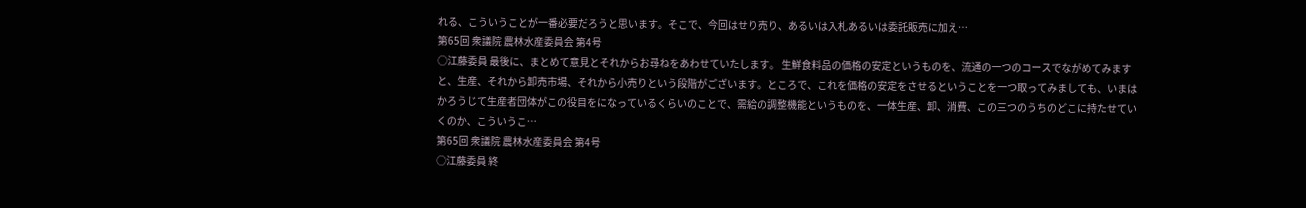れる、こういうことが一番必要だろうと思います。そこで、今回はせり売り、あるいは入札あるいは委託販売に加え…
第65回 衆議院 農林水産委員会 第4号
○江藤委員 最後に、まとめて意見とそれからお尋ねをあわせていたします。 生鮮食料品の価格の安定というものを、流通の一つのコースでながめてみますと、生産、それから卸売市場、それから小売りという段階がございます。ところで、これを価格の安定をさせるということを一つ取ってみましても、いまはかろうじて生産者団体がこの役目をになっているくらいのことで、需給の調整機能というものを、一体生産、卸、消費、この三つのうちのどこに持たせていくのか、こういうこ…
第65回 衆議院 農林水産委員会 第4号
○江藤委員 終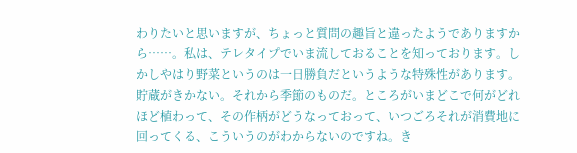わりたいと思いますが、ちょっと質問の趣旨と違ったようでありますから……。私は、テレタイプでいま流しておることを知っております。しかしやはり野菜というのは一日勝負だというような特殊性があります。貯蔵がきかない。それから季節のものだ。ところがいまどこで何がどれほど植わって、その作柄がどうなっておって、いつごろそれが消費地に回ってくる、こういうのがわからないのですね。き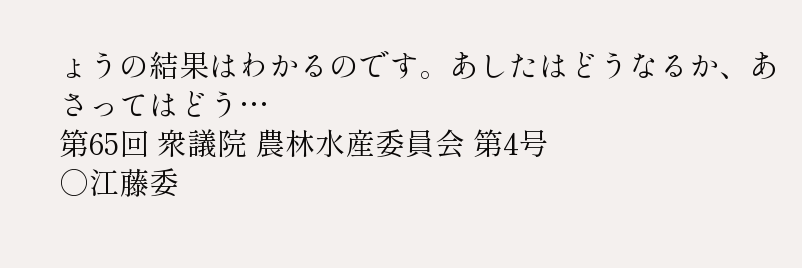ょうの結果はわかるのです。あしたはどうなるか、あさってはどう…
第65回 衆議院 農林水産委員会 第4号
○江藤委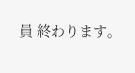員 終わります。